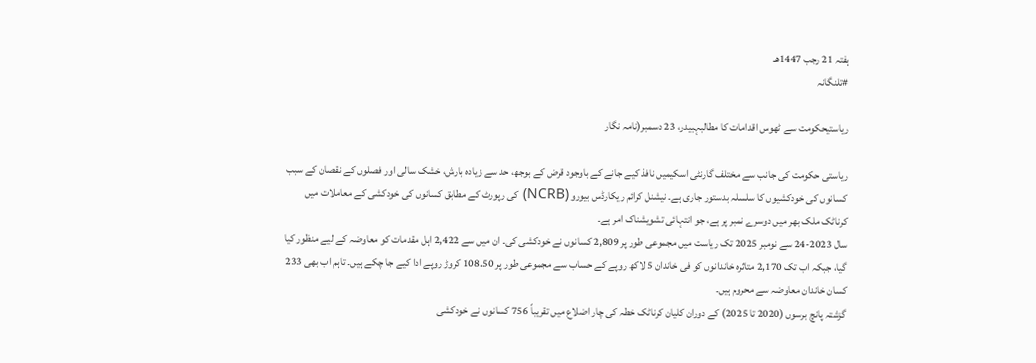ہفتہ 21 رجب 1447هـ
#تلنگانہ

ریاستیحکومت سے ٹھوس اقدامات کا مطالبہبیدر، 23 دسمبر(نامہ نگار

ریاستی حکومت کی جانب سے مختلف گارنٹی اسکیمیں نافذ کیے جانے کے باوجود قرض کے بوجھ، حد سے زیادہ بارش، خشک سالی اور فصلوں کے نقصان کے سبب کسانوں کی خودکشیوں کا سلسلہ بدستور جاری ہے۔ نیشنل کرائم ریکارڈس بیورو (NCRB) کی رپورٹ کے مطابق کسانوں کی خودکشی کے معاملات میں کرناٹک ملک بھر میں دوسرے نمبر پر ہے، جو انتہائی تشویشناک امر ہے۔
سال 2023-24 سے نومبر 2025 تک ریاست میں مجموعی طور پر 2,809 کسانوں نے خودکشی کی۔ ان میں سے 2,422 اہل مقدمات کو معاوضہ کے لیے منظور کیا گیا، جبکہ اب تک 2,170 متاثرہ خاندانوں کو فی خاندان 5 لاکھ روپے کے حساب سے مجموعی طور پر 108.50 کروڑ روپے ادا کیے جا چکے ہیں۔ تاہم اب بھی 233 کسان خاندان معاوضہ سے محروم ہیں۔
گزشتہ پانچ برسوں (2020 تا 2025) کے دوران کلیان کرناٹک خطہ کی چار اضلاع میں تقریباً 756 کسانوں نے خودکشی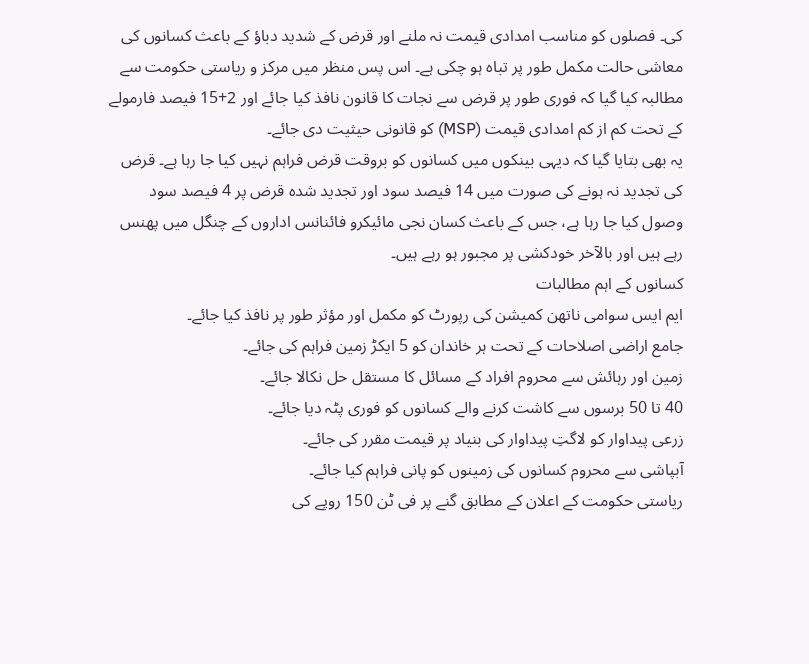کی۔ فصلوں کو مناسب امدادی قیمت نہ ملنے اور قرض کے شدید دباؤ کے باعث کسانوں کی معاشی حالت مکمل طور پر تباہ ہو چکی ہے۔ اس پس منظر میں مرکز و ریاستی حکومت سے مطالبہ کیا گیا کہ فوری طور پر قرض سے نجات کا قانون نافذ کیا جائے اور 2+15 فیصد فارمولے کے تحت کم از کم امدادی قیمت (MSP) کو قانونی حیثیت دی جائے۔
یہ بھی بتایا گیا کہ دیہی بینکوں میں کسانوں کو بروقت قرض فراہم نہیں کیا جا رہا ہے۔ قرض کی تجدید نہ ہونے کی صورت میں 14 فیصد سود اور تجدید شدہ قرض پر 4 فیصد سود وصول کیا جا رہا ہے، جس کے باعث کسان نجی مائیکرو فائنانس اداروں کے چنگل میں پھنس رہے ہیں اور بالآخر خودکشی پر مجبور ہو رہے ہیں۔
کسانوں کے اہم مطالبات
ایم ایس سوامی ناتھن کمیشن کی رپورٹ کو مکمل اور مؤثر طور پر نافذ کیا جائے۔
جامع اراضی اصلاحات کے تحت ہر خاندان کو 5 ایکڑ زمین فراہم کی جائے۔
زمین اور رہائش سے محروم افراد کے مسائل کا مستقل حل نکالا جائے۔
40 تا 50 برسوں سے کاشت کرنے والے کسانوں کو فوری پٹہ دیا جائے۔
زرعی پیداوار کو لاگتِ پیداوار کی بنیاد پر قیمت مقرر کی جائے۔
آبپاشی سے محروم کسانوں کی زمینوں کو پانی فراہم کیا جائے۔
ریاستی حکومت کے اعلان کے مطابق گنے پر فی ٹن 150 روپے کی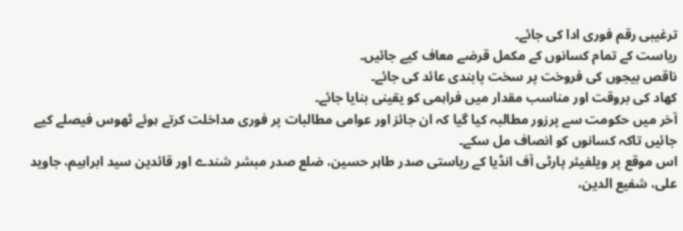ترغیبی رقم فوری ادا کی جائے۔
ریاست کے تمام کسانوں کے مکمل قرضے معاف کیے جائیں۔
ناقص بیجوں کی فروخت پر سخت پابندی عائد کی جائے۔
کھاد کی بروقت اور مناسب مقدار میں فراہمی کو یقینی بنایا جائے۔
آخر میں حکومت سے پرزور مطالبہ کیا گیا کہ ان جائز اور عوامی مطالبات پر فوری مداخلت کرتے ہوئے ٹھوس فیصلے کیے جائیں تاکہ کسانوں کو انصاف مل سکے۔
اس موقع پر ویلفیئر پارٹی آف انڈیا کے ریاستی صدر طاہر حسین، ضلع صدر مبشر شندے اور قائدین سید ابراہیم، جاوید علی، شفیع الدین،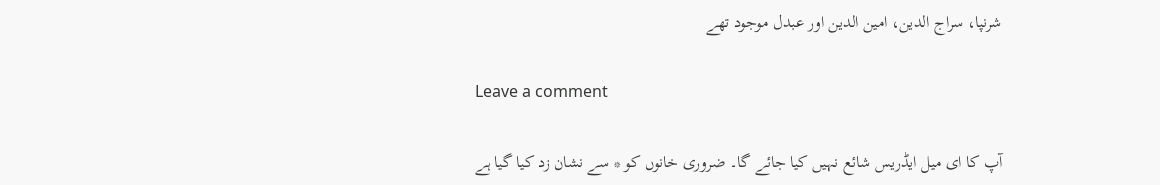شرنپا، سراج الدین، امین الدین اور عبدل موجود تھے

Leave a comment

آپ کا ای میل ایڈریس شائع نہیں کیا جائے گا۔ ضروری خانوں کو * سے نشان زد کیا گیا ہے